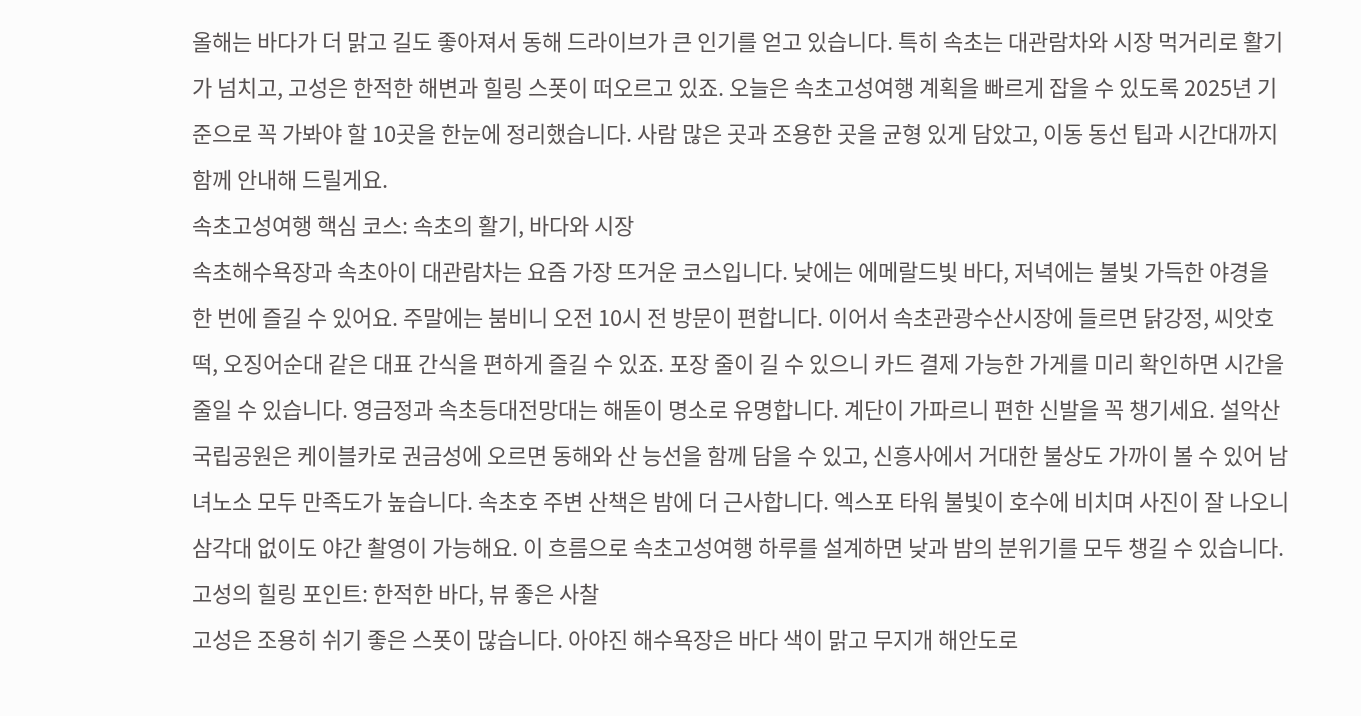올해는 바다가 더 맑고 길도 좋아져서 동해 드라이브가 큰 인기를 얻고 있습니다. 특히 속초는 대관람차와 시장 먹거리로 활기가 넘치고, 고성은 한적한 해변과 힐링 스폿이 떠오르고 있죠. 오늘은 속초고성여행 계획을 빠르게 잡을 수 있도록 2025년 기준으로 꼭 가봐야 할 10곳을 한눈에 정리했습니다. 사람 많은 곳과 조용한 곳을 균형 있게 담았고, 이동 동선 팁과 시간대까지 함께 안내해 드릴게요.
속초고성여행 핵심 코스: 속초의 활기, 바다와 시장
속초해수욕장과 속초아이 대관람차는 요즘 가장 뜨거운 코스입니다. 낮에는 에메랄드빛 바다, 저녁에는 불빛 가득한 야경을 한 번에 즐길 수 있어요. 주말에는 붐비니 오전 10시 전 방문이 편합니다. 이어서 속초관광수산시장에 들르면 닭강정, 씨앗호떡, 오징어순대 같은 대표 간식을 편하게 즐길 수 있죠. 포장 줄이 길 수 있으니 카드 결제 가능한 가게를 미리 확인하면 시간을 줄일 수 있습니다. 영금정과 속초등대전망대는 해돋이 명소로 유명합니다. 계단이 가파르니 편한 신발을 꼭 챙기세요. 설악산 국립공원은 케이블카로 권금성에 오르면 동해와 산 능선을 함께 담을 수 있고, 신흥사에서 거대한 불상도 가까이 볼 수 있어 남녀노소 모두 만족도가 높습니다. 속초호 주변 산책은 밤에 더 근사합니다. 엑스포 타워 불빛이 호수에 비치며 사진이 잘 나오니 삼각대 없이도 야간 촬영이 가능해요. 이 흐름으로 속초고성여행 하루를 설계하면 낮과 밤의 분위기를 모두 챙길 수 있습니다.
고성의 힐링 포인트: 한적한 바다, 뷰 좋은 사찰
고성은 조용히 쉬기 좋은 스폿이 많습니다. 아야진 해수욕장은 바다 색이 맑고 무지개 해안도로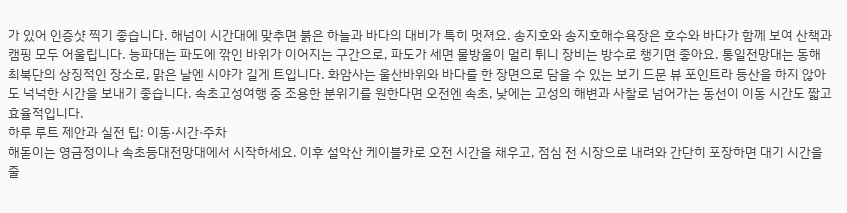가 있어 인증샷 찍기 좋습니다. 해넘이 시간대에 맞추면 붉은 하늘과 바다의 대비가 특히 멋져요. 송지호와 송지호해수욕장은 호수와 바다가 함께 보여 산책과 캠핑 모두 어울립니다. 능파대는 파도에 깎인 바위가 이어지는 구간으로, 파도가 세면 물방울이 멀리 튀니 장비는 방수로 챙기면 좋아요. 통일전망대는 동해 최북단의 상징적인 장소로, 맑은 날엔 시야가 길게 트입니다. 화암사는 울산바위와 바다를 한 장면으로 담을 수 있는 보기 드문 뷰 포인트라 등산을 하지 않아도 넉넉한 시간을 보내기 좋습니다. 속초고성여행 중 조용한 분위기를 원한다면 오전엔 속초, 낮에는 고성의 해변과 사찰로 넘어가는 동선이 이동 시간도 짧고 효율적입니다.
하루 루트 제안과 실전 팁: 이동·시간·주차
해돋이는 영금정이나 속초등대전망대에서 시작하세요. 이후 설악산 케이블카로 오전 시간을 채우고, 점심 전 시장으로 내려와 간단히 포장하면 대기 시간을 줄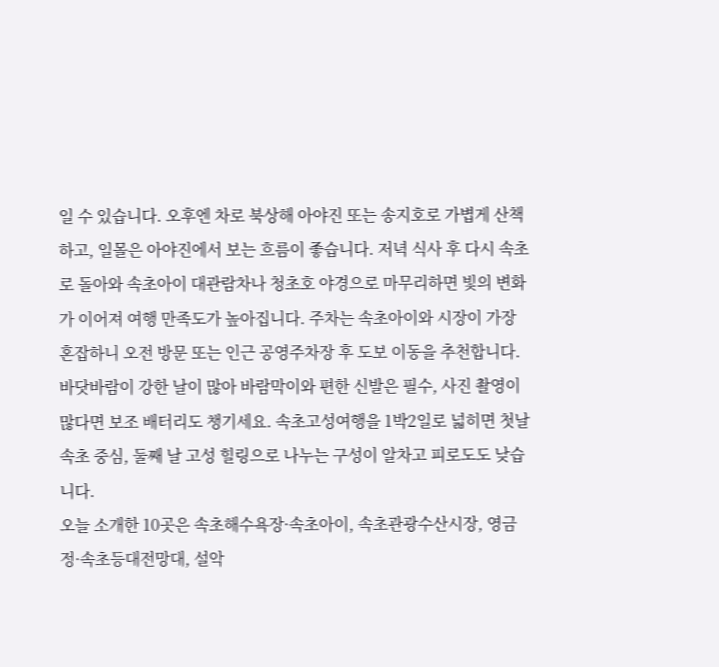일 수 있습니다. 오후엔 차로 북상해 아야진 또는 송지호로 가볍게 산책하고, 일몰은 아야진에서 보는 흐름이 좋습니다. 저녁 식사 후 다시 속초로 돌아와 속초아이 대관람차나 청초호 야경으로 마무리하면 빛의 변화가 이어져 여행 만족도가 높아집니다. 주차는 속초아이와 시장이 가장 혼잡하니 오전 방문 또는 인근 공영주차장 후 도보 이동을 추천합니다. 바닷바람이 강한 날이 많아 바람막이와 편한 신발은 필수, 사진 촬영이 많다면 보조 배터리도 챙기세요. 속초고성여행을 1박2일로 넓히면 첫날 속초 중심, 둘째 날 고성 힐링으로 나누는 구성이 알차고 피로도도 낮습니다.
오늘 소개한 10곳은 속초해수욕장·속초아이, 속초관광수산시장, 영금정·속초등대전망대, 설악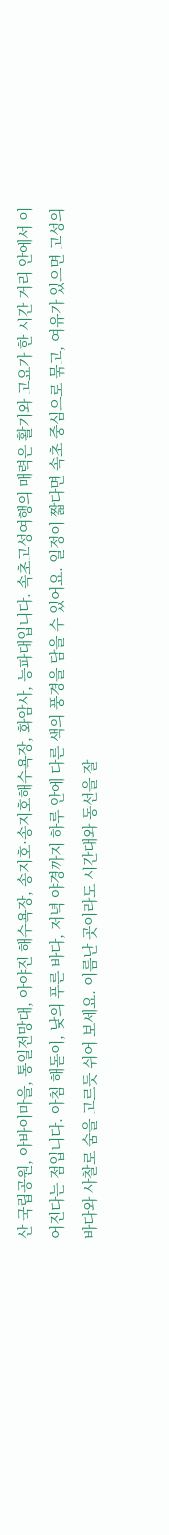산 국립공원, 아바이마을, 통일전망대, 아야진 해수욕장, 송지호·송지호해수욕장, 화암사, 능파대입니다. 속초고성여행의 매력은 활기와 고요가 한 시간 거리 안에서 이어진다는 점입니다. 아침 해돋이, 낮의 푸른 바다, 저녁 야경까지 하루 안에 다른 색의 풍경을 담을 수 있어요. 일정이 짧다면 속초 중심으로 묶고, 여유가 있으면 고성의 바다와 사찰로 숨을 고르듯 쉬어 보세요. 이름난 곳이라도 시간대와 동선을 잘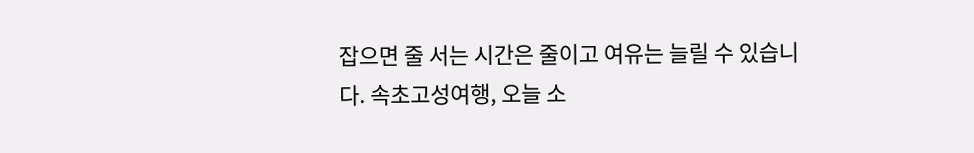잡으면 줄 서는 시간은 줄이고 여유는 늘릴 수 있습니다. 속초고성여행, 오늘 소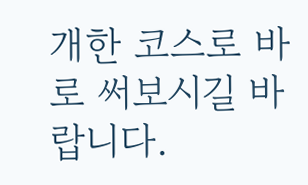개한 코스로 바로 써보시길 바랍니다.